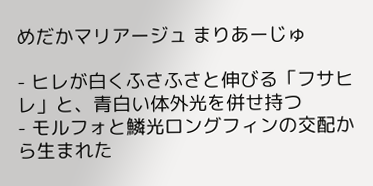めだかマリアージュ まりあーじゅ

- ヒレが白くふさふさと伸びる「フサヒレ」と、青白い体外光を併せ持つ
- モルフォと鱗光ロングフィンの交配から生まれた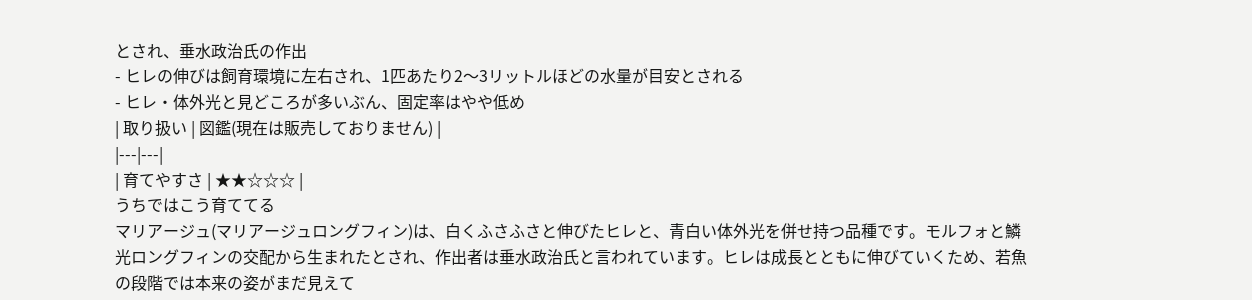とされ、垂水政治氏の作出
- ヒレの伸びは飼育環境に左右され、1匹あたり2〜3リットルほどの水量が目安とされる
- ヒレ・体外光と見どころが多いぶん、固定率はやや低め
| 取り扱い | 図鑑(現在は販売しておりません) |
|---|---|
| 育てやすさ | ★★☆☆☆ |
うちではこう育ててる
マリアージュ(マリアージュロングフィン)は、白くふさふさと伸びたヒレと、青白い体外光を併せ持つ品種です。モルフォと鱗光ロングフィンの交配から生まれたとされ、作出者は垂水政治氏と言われています。ヒレは成長とともに伸びていくため、若魚の段階では本来の姿がまだ見えて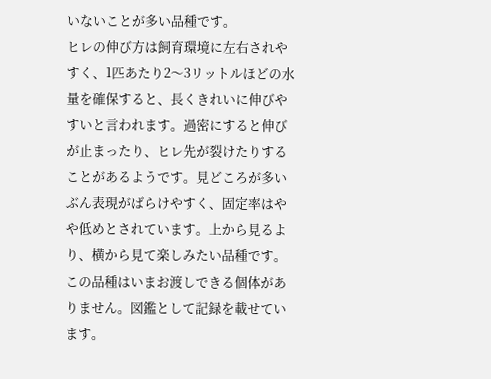いないことが多い品種です。
ヒレの伸び方は飼育環境に左右されやすく、1匹あたり2〜3リットルほどの水量を確保すると、長くきれいに伸びやすいと言われます。過密にすると伸びが止まったり、ヒレ先が裂けたりすることがあるようです。見どころが多いぶん表現がばらけやすく、固定率はやや低めとされています。上から見るより、横から見て楽しみたい品種です。
この品種はいまお渡しできる個体がありません。図鑑として記録を載せています。